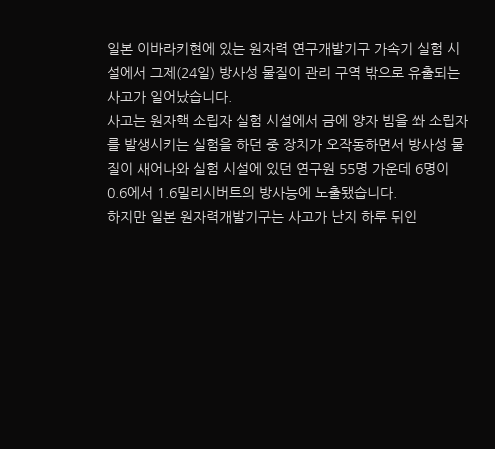일본 이바라키현에 있는 원자력 연구개발기구 가속기 실험 시설에서 그제(24일) 방사성 물질이 관리 구역 밖으로 유출되는 사고가 일어났습니다.
사고는 원자핵 소립자 실험 시설에서 금에 양자 빔을 쏴 소립자를 발생시키는 실험을 하던 중 장치가 오작동하면서 방사성 물질이 새어나와 실험 시설에 있던 연구원 55명 가운데 6명이 0.6에서 1.6밀리시버트의 방사능에 노출됐습니다.
하지만 일본 원자력개발기구는 사고가 난지 하루 뒤인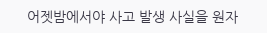어젯밤에서야 사고 발생 사실을 원자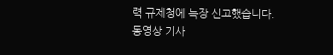력 규제청에 늑장 신고했습니다.
동영상 기사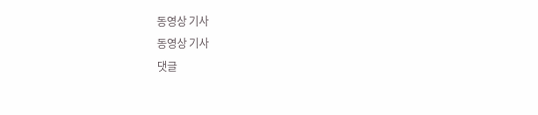동영상 기사
동영상 기사
댓글